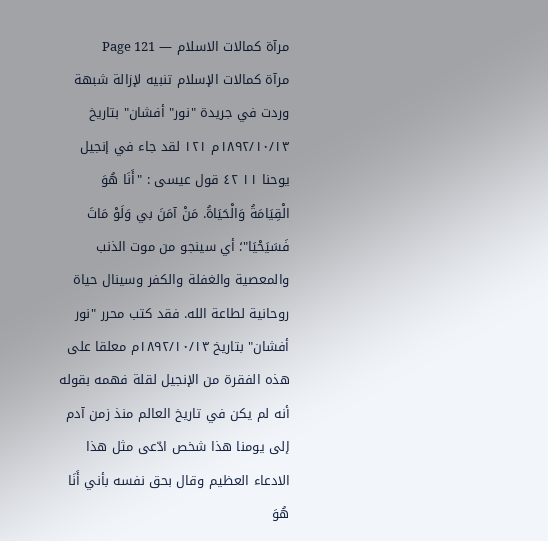مرآة كمالات الاسلام — Page 121
مرآة كمالات الإسلام تنبيه لإزالة شبهة وردت في جريدة "نور" أفشان" بتاريخ ١٨٩٢/١٠/١٣م ۱۲۱ لقد جاء في إنجيل يوحنا ١١ ٤٢ قول عيسى : "أَنَا هُوَ الْقِيَامَةُ وَالْحَيَاةُ. مَنْ آمَنَ بي وَلَوْ مَاتَ فَسَيَحْيَا"؛ أي سينجو من موت الذنب والمعصية والغفلة والكفر وسينال حياة روحانية لطاعة الله. فقد كتب محرر "نور أفشان" بتاريخ ۱۸۹۲/۱۰/۱۳م معلقا على هذه الفقرة من الإنجيل لقلة فهمه بقوله أنه لم يكن في تاريخ العالم منذ زمن آدم إلى يومنا هذا شخص ادّعى مثل هذا الادعاء العظيم وقال بحق نفسه بأني أَنَا هُوَ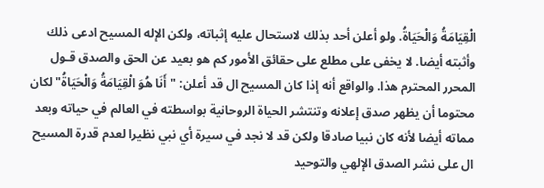الْقِيَامَةُ وَالْحَيَاةُ. ولو أعلن أحد بذلك لاستحال عليه إثباته، ولكن الإله المسيح ادعى ذلك وأثبته أيضا. لا يخفى على مطلع على حقائق الأمور كم هو بعيد عن الحق والصدق قـول المحرر المحترم هذا. والواقع أنه إذا كان المسيح ال قد أعلن: "أَنَا هُوَ الْقِيَامَةُ وَالْحَيَاةُ" لكان محتوما أن يظهر صدق إعلانه وتنتشر الحياة الروحانية بواسطته في العالم في حياته وبعد مماته أيضا لأنه كان نبيا صادقا ولكن قد لا نجد في سيرة أي نبي نظيرا لعدم قدرة المسيح ال على نشر الصدق الإلهي والتوحيد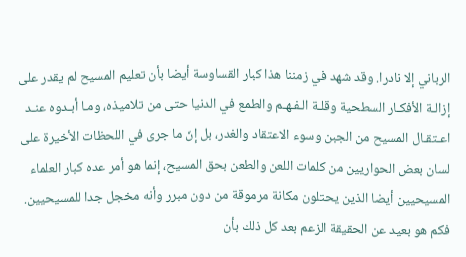الرباني إلا نادرا. وقد شهد في زمننا هذا كبار القساوسة أيضا بأن تعليم المسيح لم يقدر على إزالـة الأفكـار السطحية وقلـة الـفـهـم والطمع في الدنيا حتى من تلاميذه، ومـا أبـدوه عنـد اعـتقـال المسيح من الجبن وسوء الاعتقاد والغدر، بل إنّ ما جرى في اللحظات الأخيرة على لسان بعض الحواريين من كلمات اللعن والطعن بحق المسيح، إنما هو أمر عده كبار العلماء المسيحيين أيضا الذين يحتلون مكانة مرموقة من دون مبرر وأنه مخجل جدا للمسيحيين. فكم هو بعيد عن الحقيقة الزعم بعد كل ذلك بأن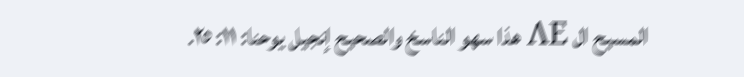المسيح ال ΛΕ هذا سهو الناسخ والصحيح إنجيل يوحنا: ١١: ٢٥.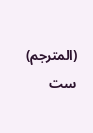(المترجم) ست